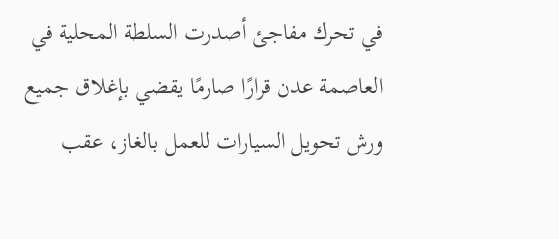في تحرك مفاجئ أصدرت السلطة المحلية في العاصمة عدن قرارًا صارمًا يقضي بإغلاق جميع ورش تحويل السيارات للعمل بالغاز، عقب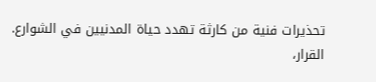تحذيرات فنية من كارثة تهدد حياة المدنيين في الشوارع.
القرار،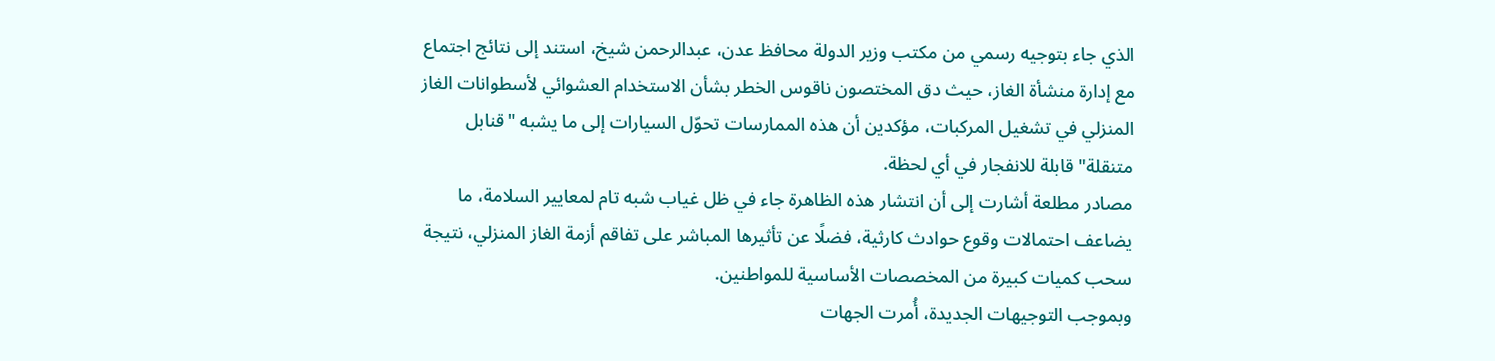الذي جاء بتوجيه رسمي من مكتب وزير الدولة محافظ عدن، عبدالرحمن شيخ، استند إلى نتائج اجتماع مع إدارة منشأة الغاز، حيث دق المختصون ناقوس الخطر بشأن الاستخدام العشوائي لأسطوانات الغاز المنزلي في تشغيل المركبات، مؤكدين أن هذه الممارسات تحوّل السيارات إلى ما يشبه "قنابل متنقلة" قابلة للانفجار في أي لحظة.
مصادر مطلعة أشارت إلى أن انتشار هذه الظاهرة جاء في ظل غياب شبه تام لمعايير السلامة، ما يضاعف احتمالات وقوع حوادث كارثية، فضلًا عن تأثيرها المباشر على تفاقم أزمة الغاز المنزلي، نتيجة سحب كميات كبيرة من المخصصات الأساسية للمواطنين.
وبموجب التوجيهات الجديدة، أُمرت الجهات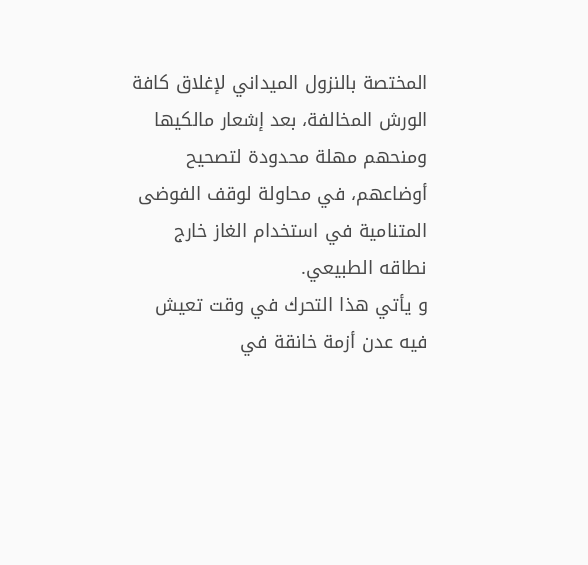المختصة بالنزول الميداني لإغلاق كافة الورش المخالفة، بعد إشعار مالكيها ومنحهم مهلة محدودة لتصحيح أوضاعهم، في محاولة لوقف الفوضى المتنامية في استخدام الغاز خارج نطاقه الطبيعي.
و يأتي هذا التحرك في وقت تعيش فيه عدن أزمة خانقة في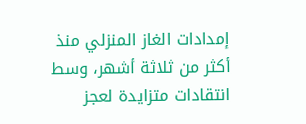إمدادات الغاز المنزلي منذ أكثر من ثلاثة أشهر، وسط انتقادات متزايدة لعجز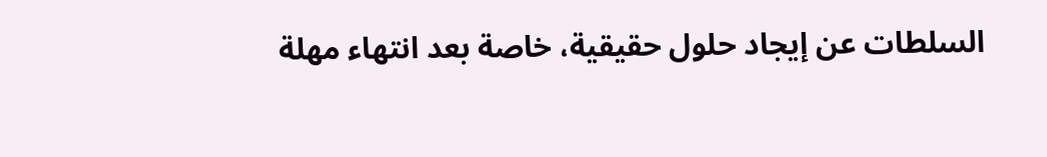السلطات عن إيجاد حلول حقيقية، خاصة بعد انتهاء مهلة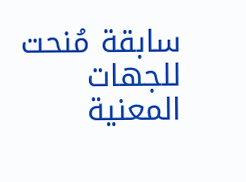سابقة مُنحت للجهات المعنية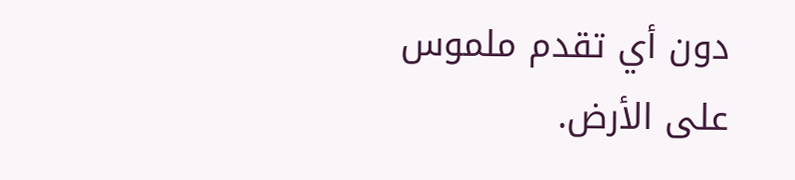دون أي تقدم ملموس على الأرض.